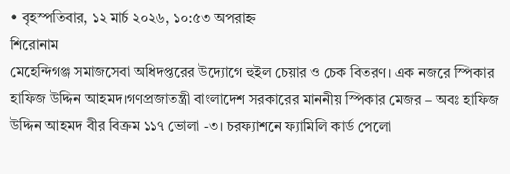• বৃহস্পতিবার, ১২ মার্চ ২০২৬, ১০:৫৩ অপরাহ্ন
শিরোনাম
মেহেন্দিগঞ্জ সমাজসেবা অধিদপ্তরের উদ্যোগে হুইল চেয়ার ও চেক বিতরণ। এক নজরে স্পিকার হাফিজ উদ্দিন আহমদ।গণপ্রজাতন্ত্রী বাংলাদেশ সরকারের মাননীয় স্পিকার মেজর – অবঃ হাফিজ উদ্দিন আহমদ বীর বিক্রম ১১৭ ভোলা -৩। চরফ্যাশনে ফ্যামিলি কার্ড পেলো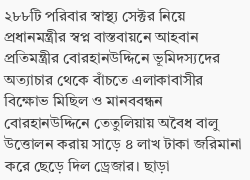২৮৮টি পরিবার স্বাস্থ্য সেক্টর নিয়ে প্রধানমন্ত্রীর স্বপ্ন বাস্তবায়নে আহবান প্রতিমন্ত্রীর বোরহানউদ্দিনে ভূমিদস্যদের অত্যাচার থেকে বাঁচতে এলাকাবাসীর বিক্ষোভ মিছিল ও মানববন্ধন বোরহানউদ্দিনে তেতুলিয়ায় অবৈধ বালু উত্তোলন করায় সাড়ে ৪ লাখ টাকা জরিমানা করে ছেড়ে দিল ড্রেজার। ছাড়া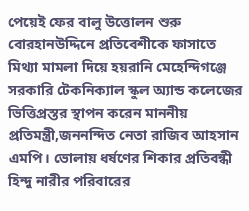পেয়েই ফের বালু উত্তোলন শুরু বোরহানউদ্দিনে প্রতিবেশীকে ফাসাতে মিথ্যা মামলা দিয়ে হয়রানি মেহেন্দিগঞ্জে সরকারি টেকনিক্যাল স্কুল অ্যান্ড কলেজের ভিত্তিপ্রস্তর স্থাপন করেন মাননীয় প্রতিমন্ত্রী,জননন্দিত নেতা রাজিব আহসান এমপি। ভোলায় ধর্ষণের শিকার প্রতিবন্ধী হিন্দু নারীর পরিবারের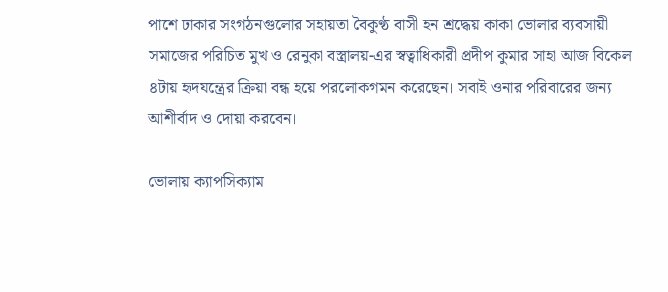পাশে ঢাকার সংগঠনগুলোর সহায়তা বৈকুণ্ঠ বাসী হন শ্রদ্ধেয় কাকা ভোলার ব্যবসায়ী সমাজের পরিচিত মুখ ও রেনুকা বস্ত্রালয়-এর স্বত্বাধিকারী প্রদীপ কুমার সাহা আজ বিকেল ৪টায় হৃদযন্ত্রের ক্রিয়া বন্ধ হয়ে পরলোকগমন করেছেন। সবাই ওনার পরিবারের জন্য আশীর্বাদ ও দোয়া করবেন।

ভোলায় ক্যাপসিক্যাম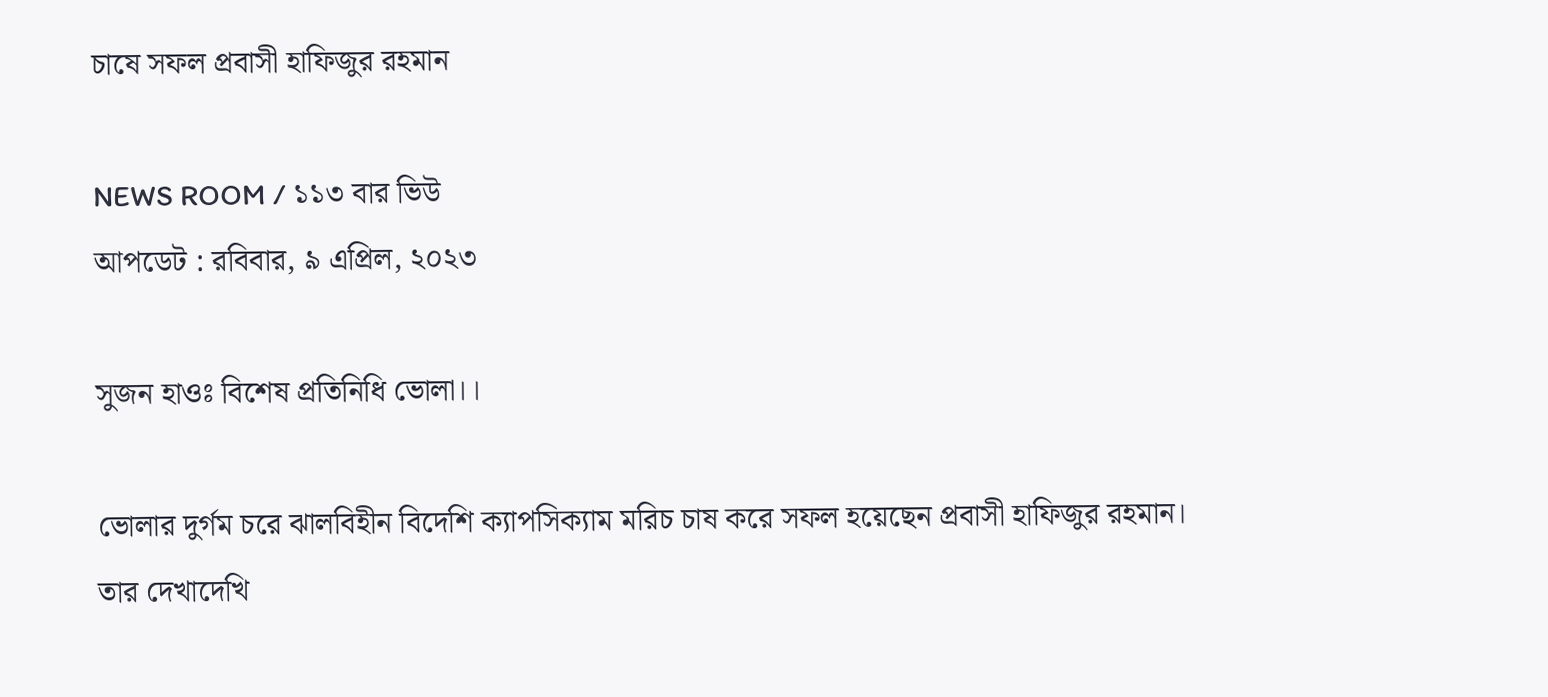চাষে সফল প্রবাসী হাফিজুর রহমান

NEWS ROOM / ১১৩ বার ভিউ
আপডেট : রবিবার, ৯ এপ্রিল, ২০২৩

সুজন হাওঃ বিশেষ প্রতিনিধি ভোলা।।

ভোলার দুর্গম চরে ঝালবিহীন বিদেশি ক্যাপসিক্যাম মরিচ চাষ করে সফল হয়েছেন প্রবাসী হাফিজুর রহমান। তার দেখাদেখি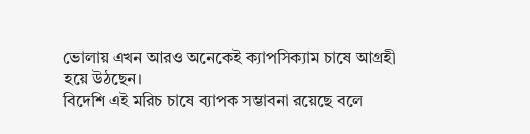ভোলায় এখন আরও অনেকেই ক্যাপসিক্যাম চাষে আগ্রহী হয়ে উঠছেন।
বিদেশি এই মরিচ চাষে ব্যাপক সম্ভাবনা রয়েছে বলে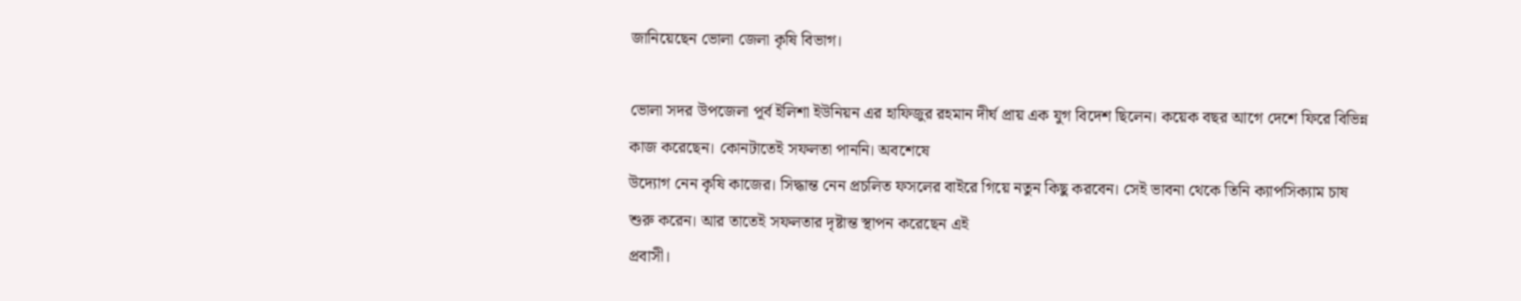জানিয়েছেন ভোলা জেলা কৃষি বিভাগ।

ভোলা সদর উপজেলা পূর্ব ইলিশা ইউনিয়ন এর হাফিজুর রহমান দীর্ঘ প্রায় এক যুগ বিদেশ ছিলেন। কয়েক বছর আগে দেশে ফিরে বিভিন্ন কাজ করেছেন। কোনটাতেই সফলতা পাননি। অবশেষে
উদ্যোগ নেন কৃষি কাজের। সিদ্ধান্ত নেন প্রচলিত ফসলের বাইরে গিয়ে নতুন কিছু করবেন। সেই ভাবনা থেকে তিনি ক্যাপসিক্যাম চাষ শুরু করেন। আর তাতেই সফলতার দৃষ্টান্ত স্থাপন করেছেন এই
প্রবাসী।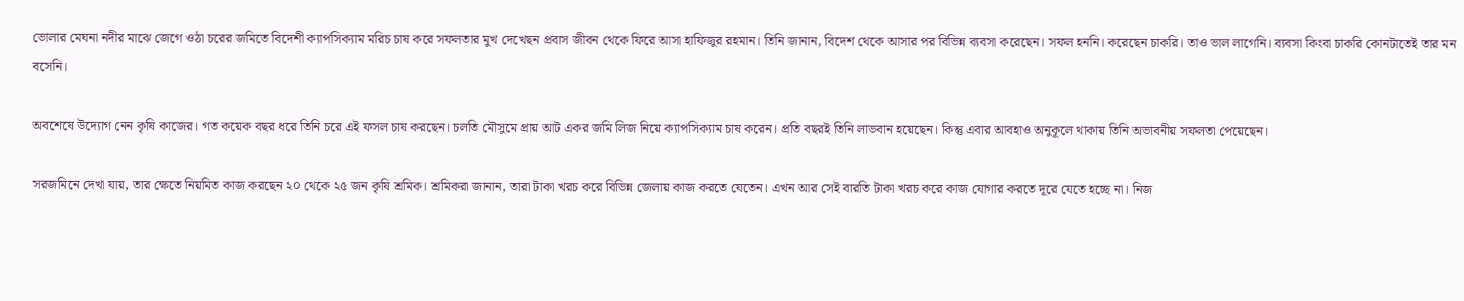ভোলার মেঘনা নদীর মাঝে জেগে ওঠা চরের জমিতে বিদেশী ক্যাপসিক্যাম মরিচ চাষ করে সফলতার মুখ দেখেছন প্রবাস জীবন থেকে ফিরে আসা হাফিজুর রহমান। তিনি জানান, বিদেশ থেকে আসার পর বিভিন্ন ব্যবসা করেছেন। সফল হননি। করেছেন চাকরি। তাও ভাল লাগেনি। ব্যবসা কিংবা চাকরি কোনটাতেই তার মন বসেনি।

অবশেষে উদ্যোগ নেন কৃষি কাজের। গত কয়েক বছর ধরে তিনি চরে এই ফসল চাষ করছেন। চলতি মৌসুমে প্রায় আট একর জমি লিজ নিয়ে ক্যাপসিক্যাম চাষ করেন। প্রতি বছরই তিনি লাভবান হয়েছেন। কিন্তু এবার আবহাও অনুকূলে থাকায় তিনি অভাবনীয় সফলতা পেয়েছেন।

সরজমিনে দেখা যায়, তার ক্ষেতে নিয়মিত কাজ করছেন ২০ থেকে ২৫ জন কৃষি শ্রমিক। শ্রমিকরা জানান, তারা টাকা খরচ করে বিভিন্ন জেলায় কাজ করতে যেতেন। এখন আর সেই বারতি টাকা খরচ করে কাজ যোগার করতে দূরে যেতে হচ্ছে না। নিজ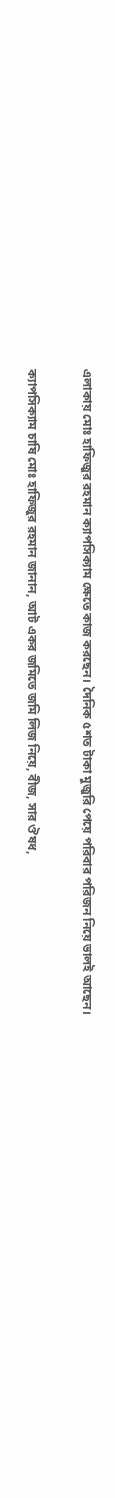এলাকায় মোঃ হাফিজুর রহমান ক্যাপসিক্যাম ক্ষেতে কাজ করছেন। দৈনিক ৫শত টাকা মুজুরি পেয়ে পরিবার পরিজন নিয়ে ভালই আছেন।

ক্যাপসিক্যাম চাষি মোঃ হাফিজুর রহমান জানান, আট একর জমিতে জমি লিজ নিয়ে, বীজ, সার ঔষধ,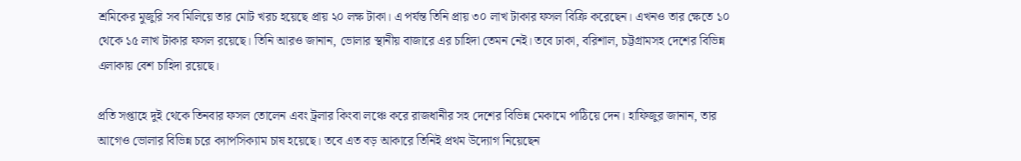শ্রমিকের মুজুরি সব মিলিয়ে তার মোট খরচ হয়েছে প্রায় ২০ লক্ষ টাকা। এ পর্যন্ত তিনি প্রায় ৩০ লাখ টাকার ফসল বিক্রি করেছেন। এখনও তার ক্ষেতে ১০ থেকে ১৫ লাখ টাকার ফসল রয়েছে। তিনি আরও জানান, ভোলার স্থানীয় বাজারে এর চাহিদা তেমন নেই। তবে ঢাকা, বরিশাল, চট্টগ্রামসহ দেশের বিভিন্ন এলাকায় বেশ চাহিদা রয়েছে।

প্রতি সপ্তাহে দুই থেকে তিনবার ফসল তোলেন এবং ট্রলার কিংবা লঞ্চে করে রাজধানীর সহ দেশের বিভিন্ন মেকামে পাঠিয়ে দেন। হাফিজুর জানান, তার আগেও ভোলার বিভিন্ন চরে ক্যাপসিক্যাম চাষ হয়েছে। তবে এত বড় আকারে তিনিই প্রথম উদ্যোগ নিয়েছেন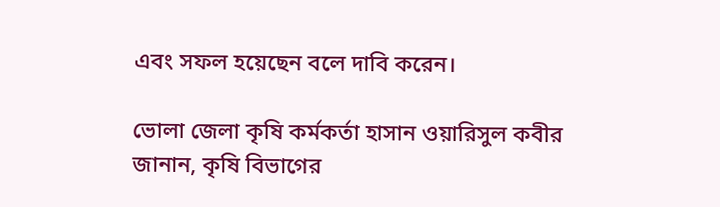এবং সফল হয়েছেন বলে দাবি করেন।

ভোলা জেলা কৃষি কর্মকর্তা হাসান ওয়ারিসুল কবীর জানান, কৃষি বিভাগের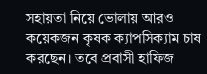সহায়তা নিয়ে ভোলায় আরও কয়েকজন কৃষক ক্যাপসিক্যাম চাষ করছেন। তবে প্রবাসী হাফিজ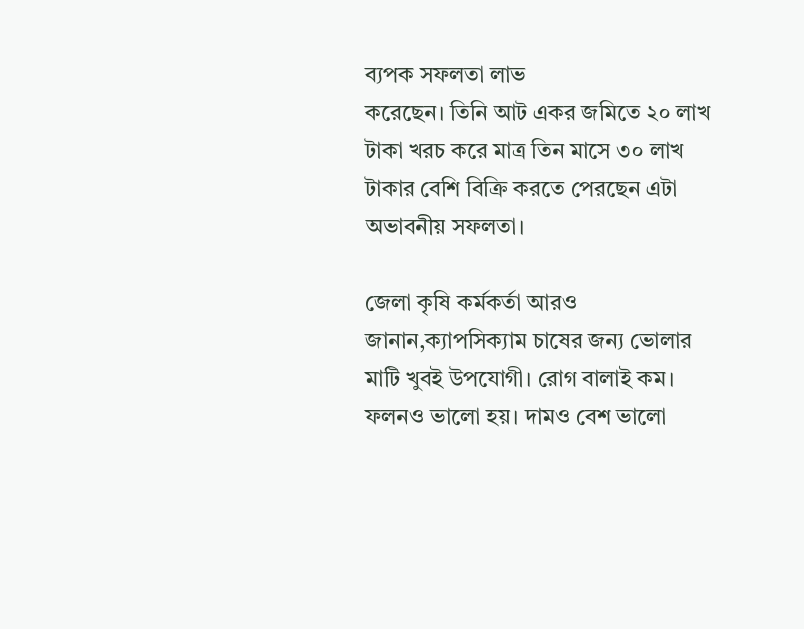ব্যপক সফলতা লাভ
করেছেন। তিনি আট একর জমিতে ২০ লাখ টাকা খরচ করে মাত্র তিন মাসে ৩০ লাখ টাকার বেশি বিক্রি করতে পেরছেন এটা অভাবনীয় সফলতা।

জেলা কৃষি কর্মকর্তা আরও জানান,ক্যাপসিক্যাম চাষের জন্য ভোলার মাটি খুবই উপযোগী। রোগ বালাই কম। ফলনও ভালো হয়। দামও বেশ ভালো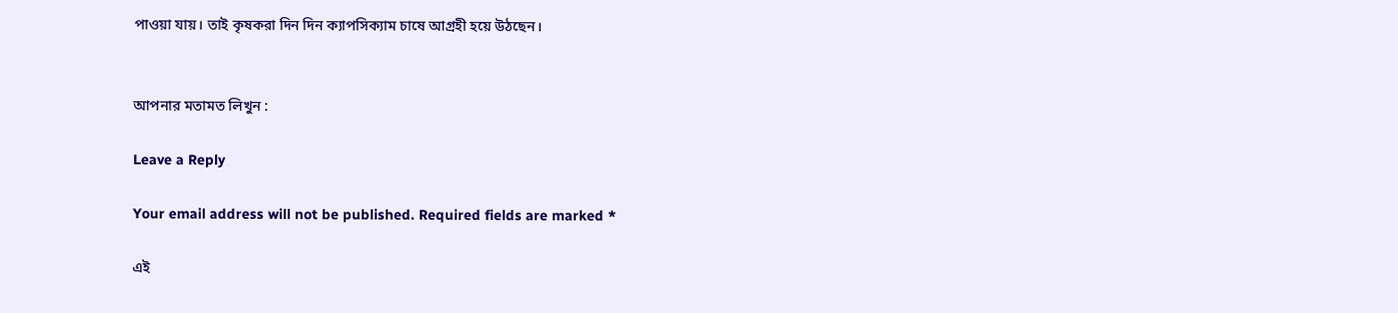পাওয়া যায়। তাই কৃষকরা দিন দিন ক্যাপসিক্যাম চাষে আগ্রহী হয়ে উঠছেন।


আপনার মতামত লিখুন :

Leave a Reply

Your email address will not be published. Required fields are marked *

এই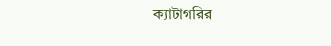ক্যাটাগরির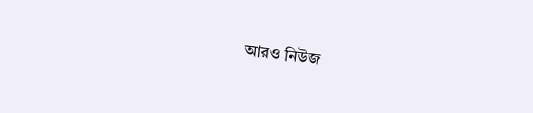আরও নিউজ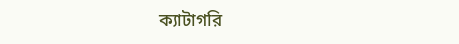ক্যাটাগরি